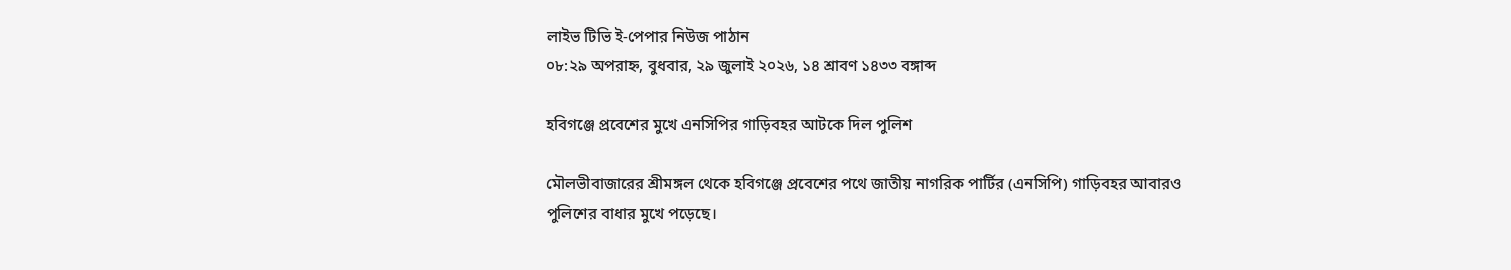লাইভ টিভি ই-পেপার নিউজ পাঠান
০৮:২৯ অপরাহ্ন, বুধবার, ২৯ জুলাই ২০২৬, ১৪ শ্রাবণ ১৪৩৩ বঙ্গাব্দ

হবিগঞ্জে প্রবেশের মুখে এনসিপির গাড়িবহর আটকে দিল পুলিশ

মৌলভীবাজারের শ্রীমঙ্গল থেকে হবিগঞ্জে প্রবেশের পথে জাতীয় নাগরিক পার্টির (এনসিপি) গাড়িবহর আবারও পুলিশের বাধার মুখে পড়েছে।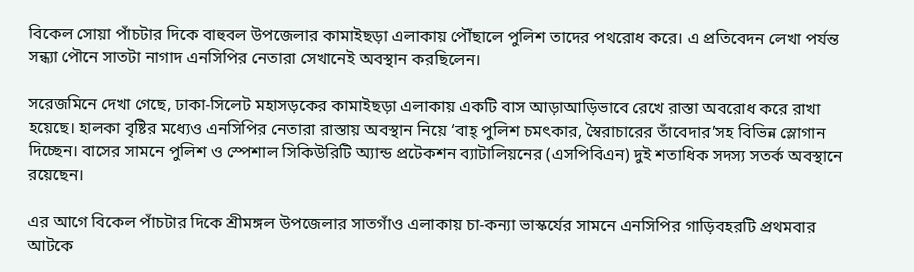বিকেল সোয়া পাঁচটার দিকে বাহুবল উপজেলার কামাইছড়া এলাকায় পৌঁছালে পুলিশ তাদের পথরোধ করে। এ প্রতিবেদন লেখা পর্যন্ত সন্ধ্যা পৌনে সাতটা নাগাদ এনসিপির নেতারা সেখানেই অবস্থান করছিলেন।

সরেজমিনে দেখা গেছে, ঢাকা-সিলেট মহাসড়কের কামাইছড়া এলাকায় একটি বাস আড়াআড়িভাবে রেখে রাস্তা অবরোধ করে রাখা হয়েছে। হালকা বৃষ্টির মধ্যেও এনসিপির নেতারা রাস্তায় অবস্থান নিয়ে ‘বাহ্‌ পুলিশ চমৎকার, স্বৈরাচারের তাঁবেদার’সহ বিভিন্ন স্লোগান দিচ্ছেন। বাসের সামনে পুলিশ ও স্পেশাল সিকিউরিটি অ্যান্ড প্রটেকশন ব্যাটালিয়নের (এসপিবিএন) দুই শতাধিক সদস্য সতর্ক অবস্থানে রয়েছেন।

এর আগে বিকেল পাঁচটার দিকে শ্রীমঙ্গল উপজেলার সাতগাঁও এলাকায় চা-কন্যা ভাস্কর্যের সামনে এনসিপির গাড়িবহরটি প্রথমবার আটকে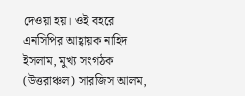দেওয়া হয়। ওই বহরে এনসিপির আহ্বায়ক নাহিদ ইসলাম, মুখ্য সংগঠক (উত্তরাঞ্চল) সারজিস আলম,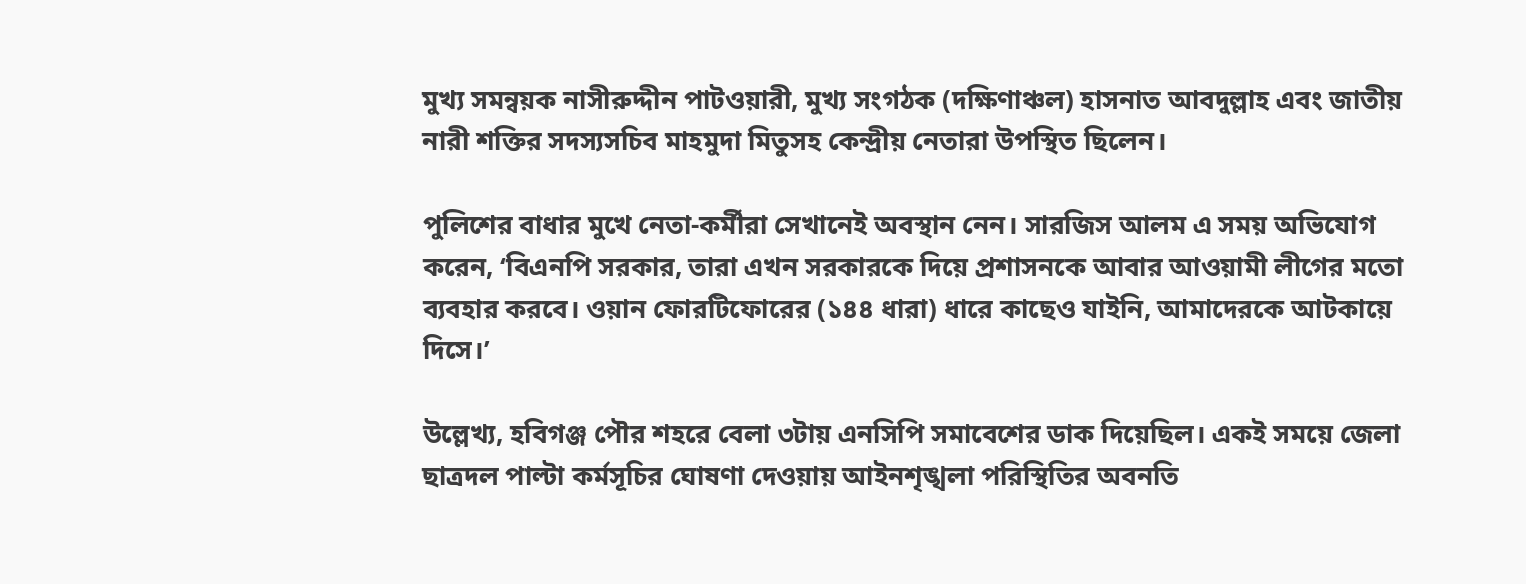মুখ্য সমন্বয়ক নাসীরুদ্দীন পাটওয়ারী, মুখ্য সংগঠক (দক্ষিণাঞ্চল) হাসনাত আবদুল্লাহ এবং জাতীয় নারী শক্তির সদস্যসচিব মাহমুদা মিতুসহ কেন্দ্রীয় নেতারা উপস্থিত ছিলেন।

পুলিশের বাধার মুখে নেতা-কর্মীরা সেখানেই অবস্থান নেন। সারজিস আলম এ সময় অভিযোগ করেন, ‘বিএনপি সরকার, তারা এখন সরকারকে দিয়ে প্রশাসনকে আবার আওয়ামী লীগের মতো ব্যবহার করবে। ওয়ান ফোরটিফোরের (১৪৪ ধারা) ধারে কাছেও যাইনি, আমাদেরকে আটকায়ে দিসে।’

উল্লেখ্য, হবিগঞ্জ পৌর শহরে বেলা ৩টায় এনসিপি সমাবেশের ডাক দিয়েছিল। একই সময়ে জেলা ছাত্রদল পাল্টা কর্মসূচির ঘোষণা দেওয়ায় আইনশৃঙ্খলা পরিস্থিতির অবনতি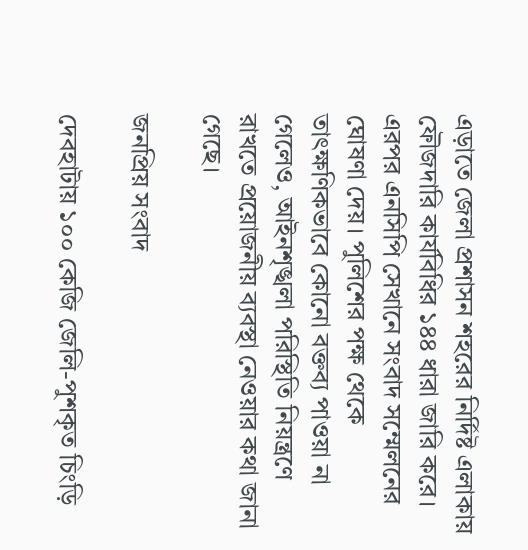এড়াতে জেলা প্রশাসন শহরের নির্দিষ্ট এলাকায় ফৌজদারি কার্যবিধির ১৪৪ ধারা জারি করে। এরপর এনসিপি সেখানে সংবাদ সম্মেলনের ঘোষণা দেয়। পুলিশের পক্ষ থেকে তাৎক্ষণিকভাবে কোনো বক্তব্য পাওয়া না গেলেও, আইনশৃঙ্খলা পরিস্থিতি নিয়ন্ত্রণে রাখতে প্রয়োজনীয় ব্যবস্থা নেওয়ার কথা জানা গেছে।

জনপ্রিয় সংবাদ

দেবহাটায় ১০০ কেজি জেলি-পুশকৃত চিংড়ি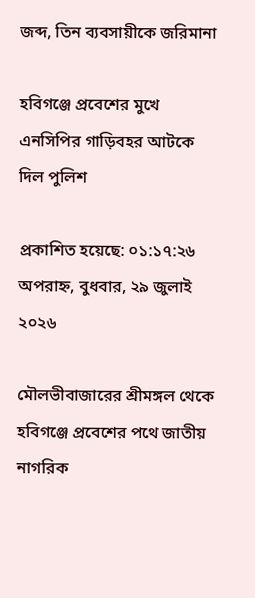জব্দ, তিন ব্যবসায়ীকে জরিমানা

হবিগঞ্জে প্রবেশের মুখে এনসিপির গাড়িবহর আটকে দিল পুলিশ

প্রকাশিত হয়েছে: ০১:১৭:২৬ অপরাহ্ন, বুধবার, ২৯ জুলাই ২০২৬

মৌলভীবাজারের শ্রীমঙ্গল থেকে হবিগঞ্জে প্রবেশের পথে জাতীয় নাগরিক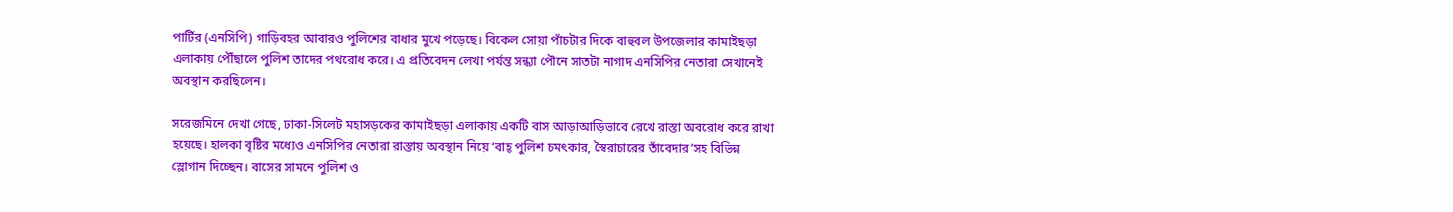পার্টির (এনসিপি) গাড়িবহর আবারও পুলিশের বাধার মুখে পড়েছে। বিকেল সোয়া পাঁচটার দিকে বাহুবল উপজেলার কামাইছড়া এলাকায় পৌঁছালে পুলিশ তাদের পথরোধ করে। এ প্রতিবেদন লেখা পর্যন্ত সন্ধ্যা পৌনে সাতটা নাগাদ এনসিপির নেতারা সেখানেই অবস্থান করছিলেন।

সরেজমিনে দেখা গেছে, ঢাকা-সিলেট মহাসড়কের কামাইছড়া এলাকায় একটি বাস আড়াআড়িভাবে রেখে রাস্তা অবরোধ করে রাখা হয়েছে। হালকা বৃষ্টির মধ্যেও এনসিপির নেতারা রাস্তায় অবস্থান নিয়ে ‘বাহ্‌ পুলিশ চমৎকার, স্বৈরাচারের তাঁবেদার’সহ বিভিন্ন স্লোগান দিচ্ছেন। বাসের সামনে পুলিশ ও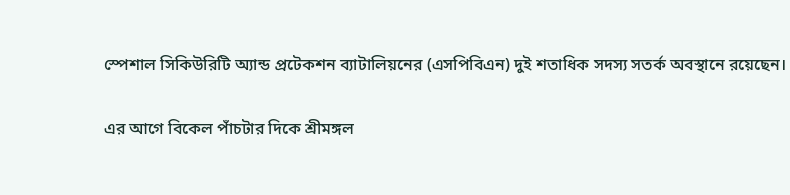স্পেশাল সিকিউরিটি অ্যান্ড প্রটেকশন ব্যাটালিয়নের (এসপিবিএন) দুই শতাধিক সদস্য সতর্ক অবস্থানে রয়েছেন।

এর আগে বিকেল পাঁচটার দিকে শ্রীমঙ্গল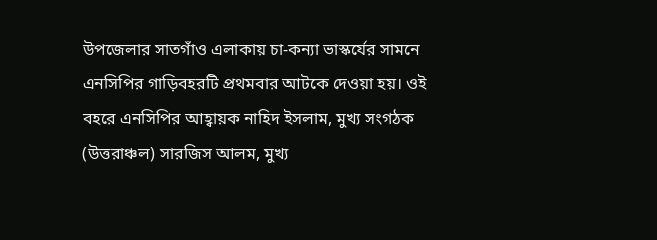উপজেলার সাতগাঁও এলাকায় চা-কন্যা ভাস্কর্যের সামনে এনসিপির গাড়িবহরটি প্রথমবার আটকে দেওয়া হয়। ওই বহরে এনসিপির আহ্বায়ক নাহিদ ইসলাম, মুখ্য সংগঠক (উত্তরাঞ্চল) সারজিস আলম, মুখ্য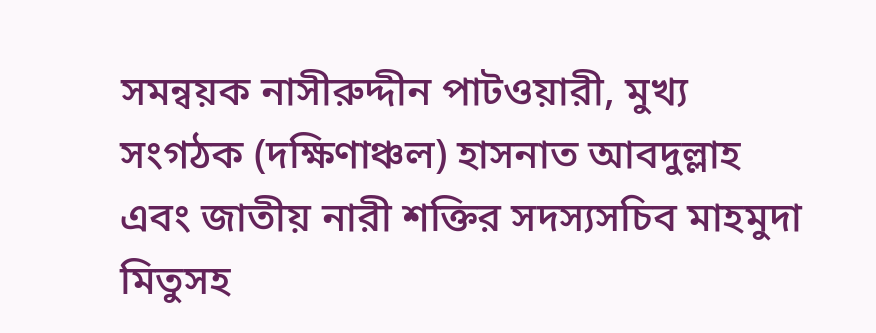সমন্বয়ক নাসীরুদ্দীন পাটওয়ারী, মুখ্য সংগঠক (দক্ষিণাঞ্চল) হাসনাত আবদুল্লাহ এবং জাতীয় নারী শক্তির সদস্যসচিব মাহমুদা মিতুসহ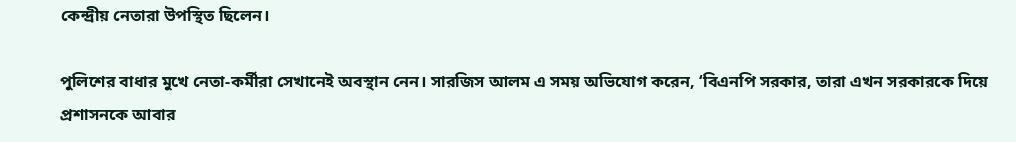কেন্দ্রীয় নেতারা উপস্থিত ছিলেন।

পুলিশের বাধার মুখে নেতা-কর্মীরা সেখানেই অবস্থান নেন। সারজিস আলম এ সময় অভিযোগ করেন, ‘বিএনপি সরকার, তারা এখন সরকারকে দিয়ে প্রশাসনকে আবার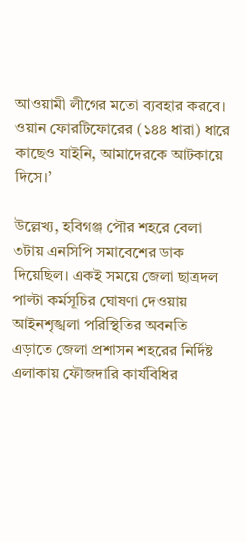আওয়ামী লীগের মতো ব্যবহার করবে। ওয়ান ফোরটিফোরের (১৪৪ ধারা) ধারে কাছেও যাইনি, আমাদেরকে আটকায়ে দিসে।’

উল্লেখ্য, হবিগঞ্জ পৌর শহরে বেলা ৩টায় এনসিপি সমাবেশের ডাক দিয়েছিল। একই সময়ে জেলা ছাত্রদল পাল্টা কর্মসূচির ঘোষণা দেওয়ায় আইনশৃঙ্খলা পরিস্থিতির অবনতি এড়াতে জেলা প্রশাসন শহরের নির্দিষ্ট এলাকায় ফৌজদারি কার্যবিধির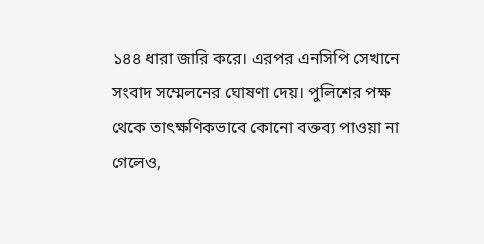১৪৪ ধারা জারি করে। এরপর এনসিপি সেখানে সংবাদ সম্মেলনের ঘোষণা দেয়। পুলিশের পক্ষ থেকে তাৎক্ষণিকভাবে কোনো বক্তব্য পাওয়া না গেলেও,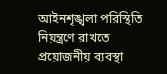আইনশৃঙ্খলা পরিস্থিতি নিয়ন্ত্রণে রাখতে প্রয়োজনীয় ব্যবস্থা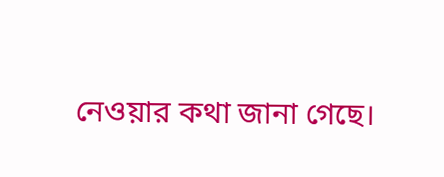নেওয়ার কথা জানা গেছে।